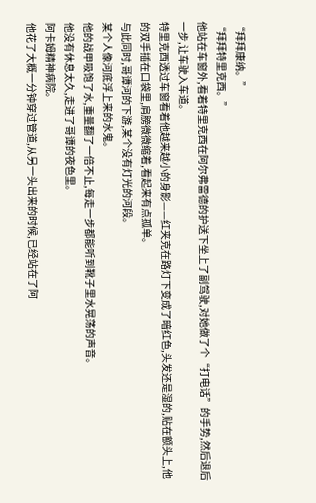“拜拜康纳。”
“拜拜特里克西。”
他站在车窗外,看着特里克西在阿尔弗雷德的护送下坐上了副驾驶,对她做了个“打电话”的手势,然后退后一步,让车驶入车道。
特里克西透过车窗看着他越来越小的身影——红夹克在路灯下变成了暗红色,头发还是湿的,贴在额头上,他的双手插在口袋里,肩膀微微缩着,看起来有点孤单。
与此同时,哥谭河的下游,某个没有灯光的河段。
某个人像河底浮上来的水鬼。
他的战甲吸饱了水,重量翻了一倍不止,每走一步都能听到靴子里水晃荡的声音。
他没有休息太久,走进了哥谭的夜色里。
阿卡姆精神病院。
他花了大概一分钟穿过管道,从另一头出来的时候,已经站在了阿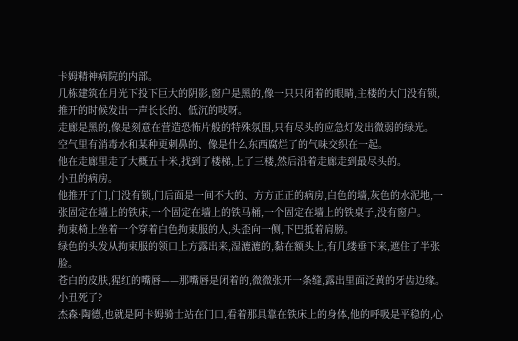卡姆精神病院的内部。
几栋建筑在月光下投下巨大的阴影,窗户是黑的,像一只只闭着的眼睛,主楼的大门没有锁,推开的时候发出一声长长的、低沉的吱呀。
走廊是黑的,像是刻意在营造恐怖片般的特殊氛围,只有尽头的应急灯发出微弱的绿光。
空气里有消毒水和某种更刺鼻的、像是什么东西腐烂了的气味交织在一起。
他在走廊里走了大概五十米,找到了楼梯,上了三楼,然后沿着走廊走到最尽头的。
小丑的病房。
他推开了门,门没有锁,门后面是一间不大的、方方正正的病房,白色的墙,灰色的水泥地,一张固定在墙上的铁床,一个固定在墙上的铁马桶,一个固定在墙上的铁桌子,没有窗户。
拘束椅上坐着一个穿着白色拘束服的人,头歪向一侧,下巴抵着肩膀。
绿色的头发从拘束服的领口上方露出来,湿漉漉的,黏在额头上,有几缕垂下来,遮住了半张脸。
苍白的皮肤,猩红的嘴唇——那嘴唇是闭着的,微微张开一条缝,露出里面泛黄的牙齿边缘。
小丑死了?
杰森·陶德,也就是阿卡姆骑士站在门口,看着那具靠在铁床上的身体,他的呼吸是平稳的,心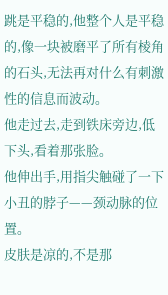跳是平稳的,他整个人是平稳的,像一块被磨平了所有棱角的石头,无法再对什么有刺激性的信息而波动。
他走过去,走到铁床旁边,低下头,看着那张脸。
他伸出手,用指尖触碰了一下小丑的脖子——颈动脉的位置。
皮肤是凉的,不是那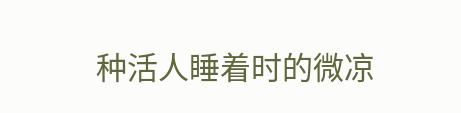种活人睡着时的微凉